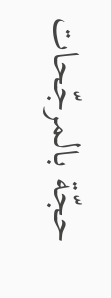حجّة بالمرجّحات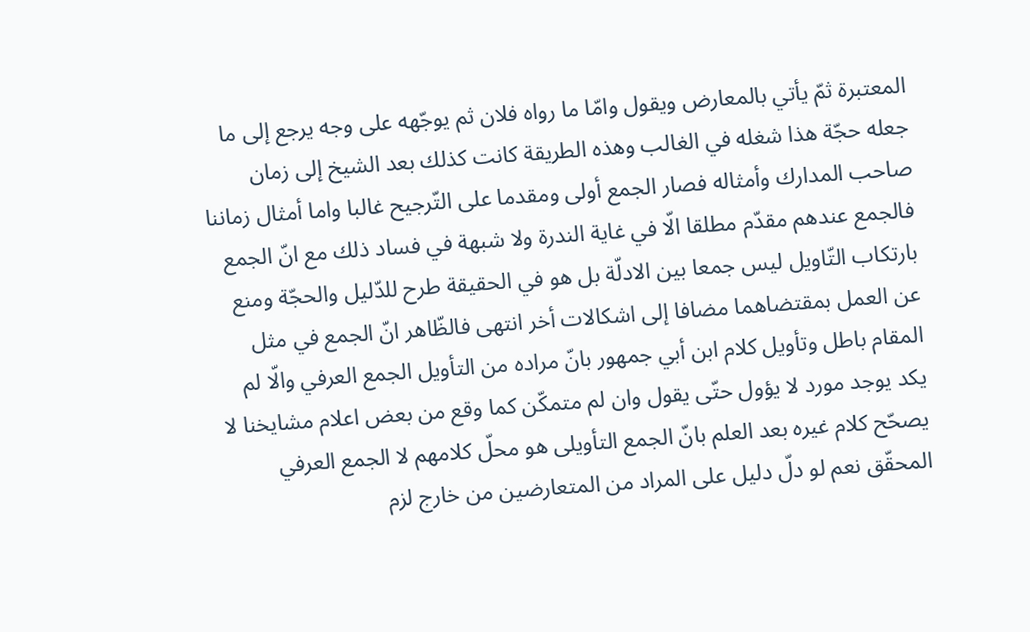المعتبرة ثمّ يأتي بالمعارض ويقول وامّا ما رواه فلان ثم يوجّهه على وجه يرجع إلى ما جعله حجّة هذا شغله في الغالب وهذه الطريقة كانت كذلك بعد الشيخ إلى زمان صاحب المدارك وأمثاله فصار الجمع أولى ومقدما على التّرجيح غالبا واما أمثال زماننا فالجمع عندهم مقدّم مطلقا الّا في غاية الندرة ولا شبهة في فساد ذلك مع انّ الجمع بارتكاب التّاويل ليس جمعا بين الادلّة بل هو في الحقيقة طرح للدّليل والحجّة ومنع عن العمل بمقتضاهما مضافا إلى اشكالات أخر انتهى فالظّاهر انّ الجمع في مثل المقام باطل وتأويل كلام ابن أبي جمهور بانّ مراده من التأويل الجمع العرفي والّا لم يكد يوجد مورد لا يؤول حتّى يقول وان لم متمكّن كما وقع من بعض اعلام مشايخنا لا يصحّح كلام غيره بعد العلم بانّ الجمع التأويلى هو محلّ كلامهم لا الجمع العرفي المحقّق نعم لو دلّ دليل على المراد من المتعارضين من خارج لزم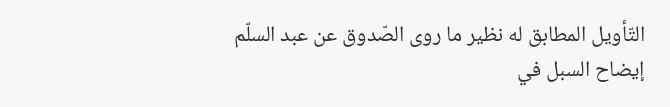التّأويل المطابق له نظير ما روى الصّدوق عن عبد السلّم
إيضاح السبل في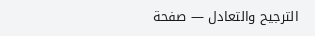الترجيح والتعادل — صفحة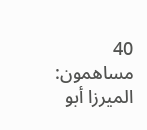40
مساهمون: الميرزا أبو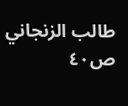طالب الزنجاني
ص٤٠